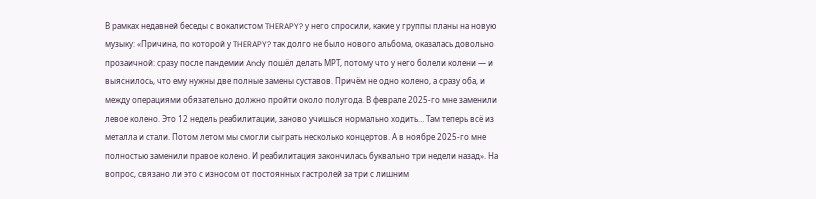В рамках недавней беседы с вокалистом THERAPY? у него спросили, какие у группы планы на новую музыку: «Причина, по которой у THERAPY? так долго не было нового альбома, оказалась довольно прозаичной: сразу после пандемии Andy пошёл делать МРТ, потому что у него болели колени — и выяснилось, что ему нужны две полные замены суставов. Причём не одно колено, а сразу оба, и между операциями обязательно должно пройти около полугода. В феврале 2025-го мне заменили левое колено. Это 12 недель реабилитации, заново учишься нормально ходить… Там теперь всё из металла и стали. Потом летом мы смогли сыграть несколько концертов. А в ноябре 2025-го мне полностью заменили правое колено. И реабилитация закончилась буквально три недели назад». На вопрос, связано ли это с износом от постоянных гастролей за три с лишним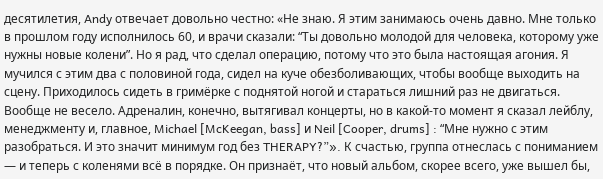десятилетия, Andy отвечает довольно честно: «Не знаю. Я этим занимаюсь очень давно. Мне только в прошлом году исполнилось 60, и врачи сказали: “Ты довольно молодой для человека, которому уже нужны новые колени”. Но я рад, что сделал операцию, потому что это была настоящая агония. Я мучился с этим два с половиной года, сидел на куче обезболивающих, чтобы вообще выходить на сцену. Приходилось сидеть в гримёрке с поднятой ногой и стараться лишний раз не двигаться. Вообще не весело. Адреналин, конечно, вытягивал концерты, но в какой-то момент я сказал лейблу, менеджменту и, главное, Michael [McKeegan, bass] и Neil [Cooper, drums] : “Мне нужно с этим разобраться. И это значит минимум год без THERAPY?”». К счастью, группа отнеслась с пониманием — и теперь с коленями всё в порядке. Он признаёт, что новый альбом, скорее всего, уже вышел бы,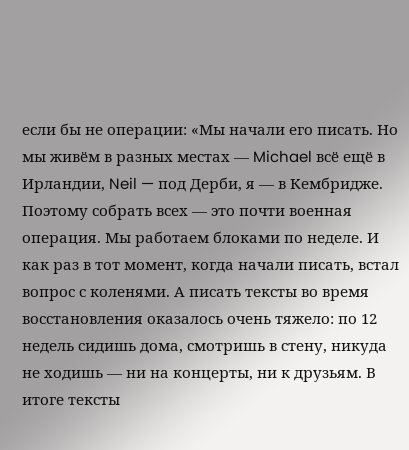если бы не операции: «Мы начали его писать. Но мы живём в разных местах — Michael всё ещё в Ирландии, Neil — под Дерби, я — в Кембридже. Поэтому собрать всех — это почти военная операция. Мы работаем блоками по неделе. И как раз в тот момент, когда начали писать, встал вопрос с коленями. А писать тексты во время восстановления оказалось очень тяжело: по 12 недель сидишь дома, смотришь в стену, никуда не ходишь — ни на концерты, ни к друзьям. В итоге тексты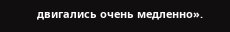двигались очень медленно».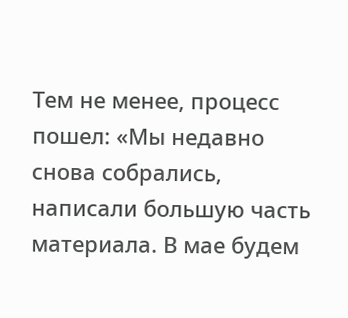Тем не менее, процесс пошел: «Мы недавно снова собрались, написали большую часть материала. В мае будем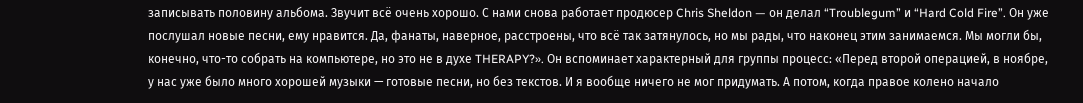записывать половину альбома. Звучит всё очень хорошо. С нами снова работает продюсер Chris Sheldon — он делал “Troublegum” и “Hard Cold Fire”. Он уже послушал новые песни, ему нравится. Да, фанаты, наверное, расстроены, что всё так затянулось, но мы рады, что наконец этим занимаемся. Мы могли бы, конечно, что-то собрать на компьютере, но это не в духе THERAPY?». Он вспоминает характерный для группы процесс: «Перед второй операцией, в ноябре, у нас уже было много хорошей музыки — готовые песни, но без текстов. И я вообще ничего не мог придумать. А потом, когда правое колено начало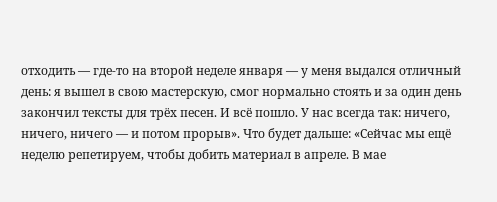отходить — где-то на второй неделе января — у меня выдался отличный день: я вышел в свою мастерскую, смог нормально стоять и за один день закончил тексты для трёх песен. И всё пошло. У нас всегда так: ничего, ничего, ничего — и потом прорыв». Что будет дальше: «Сейчас мы ещё неделю репетируем, чтобы добить материал в апреле. В мае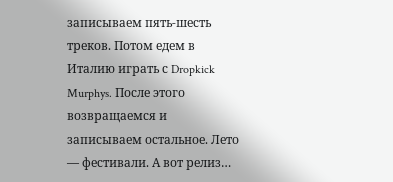записываем пять-шесть треков. Потом едем в Италию играть с Dropkick Murphys. После этого возвращаемся и записываем остальное. Лето — фестивали. А вот релиз…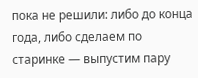пока не решили: либо до конца года, либо сделаем по старинке — выпустим пару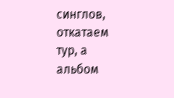синглов, откатаем тур, а альбом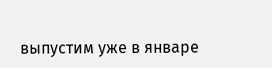выпустим уже в январе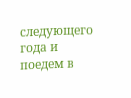следующего года и поедем в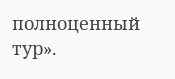полноценный тур».